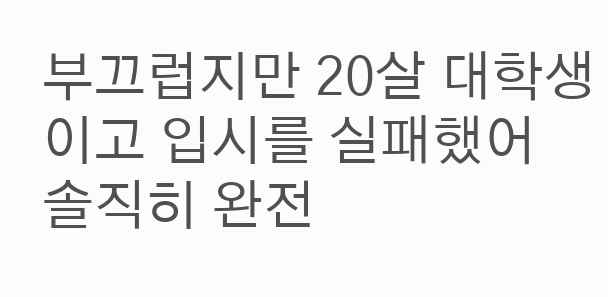부끄럽지만 20살 대학생이고 입시를 실패했어 솔직히 완전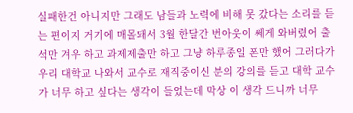실패한건 아니지만 그래도 남들과 노력에 비해 못 갔다는 소리를 듣는 편이지 거기에 매몰돼서 3월 한달간 번아웃이 쎄게 와버렸어 출석만 겨우 하고 과제제출만 하고 그냥 하루종일 폰만 했어 그러다가 우리 대학교 나와서 교수로 재직중이신 분의 강의를 듣고 대학 교수가 너무 하고 싶다는 생각이 들었는데 막상 이 생각 드니까 너무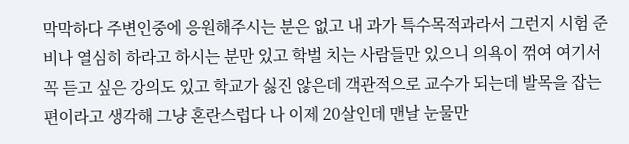막막하다 주변인중에 응원해주시는 분은 없고 내 과가 특수목적과라서 그런지 시험 준비나 열심히 하라고 하시는 분만 있고 학벌 치는 사람들만 있으니 의욕이 꺾여 여기서 꼭 듣고 싶은 강의도 있고 학교가 싫진 않은데 객관적으로 교수가 되는데 발목을 잡는 편이라고 생각해 그냥 혼란스럽다 나 이제 20살인데 맨날 눈물만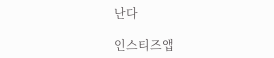난다

인스티즈앱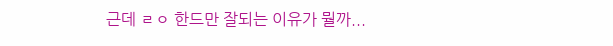근데 ㄹㅇ 한드만 잘되는 이유가 뭘까...